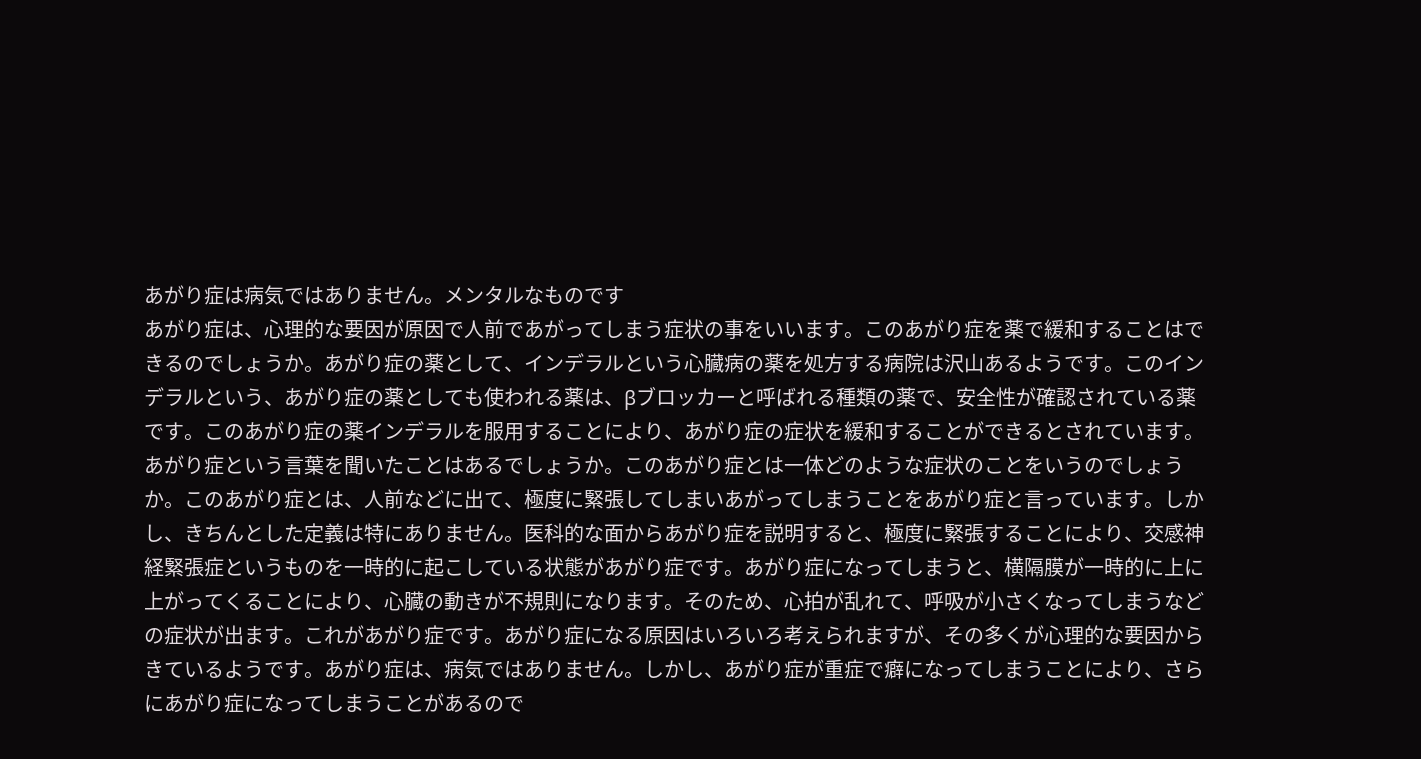あがり症は病気ではありません。メンタルなものです
あがり症は、心理的な要因が原因で人前であがってしまう症状の事をいいます。このあがり症を薬で緩和することはできるのでしょうか。あがり症の薬として、インデラルという心臓病の薬を処方する病院は沢山あるようです。このインデラルという、あがり症の薬としても使われる薬は、βブロッカーと呼ばれる種類の薬で、安全性が確認されている薬です。このあがり症の薬インデラルを服用することにより、あがり症の症状を緩和することができるとされています。
あがり症という言葉を聞いたことはあるでしょうか。このあがり症とは一体どのような症状のことをいうのでしょうか。このあがり症とは、人前などに出て、極度に緊張してしまいあがってしまうことをあがり症と言っています。しかし、きちんとした定義は特にありません。医科的な面からあがり症を説明すると、極度に緊張することにより、交感神経緊張症というものを一時的に起こしている状態があがり症です。あがり症になってしまうと、横隔膜が一時的に上に上がってくることにより、心臓の動きが不規則になります。そのため、心拍が乱れて、呼吸が小さくなってしまうなどの症状が出ます。これがあがり症です。あがり症になる原因はいろいろ考えられますが、その多くが心理的な要因からきているようです。あがり症は、病気ではありません。しかし、あがり症が重症で癖になってしまうことにより、さらにあがり症になってしまうことがあるので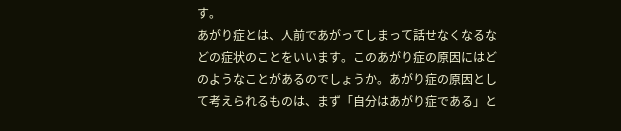す。
あがり症とは、人前であがってしまって話せなくなるなどの症状のことをいいます。このあがり症の原因にはどのようなことがあるのでしょうか。あがり症の原因として考えられるものは、まず「自分はあがり症である」と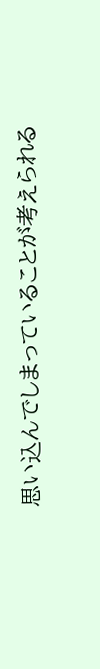思い込んでしまっていることが考えられる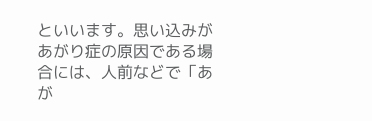といいます。思い込みがあがり症の原因である場合には、人前などで「あが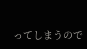ってしまうので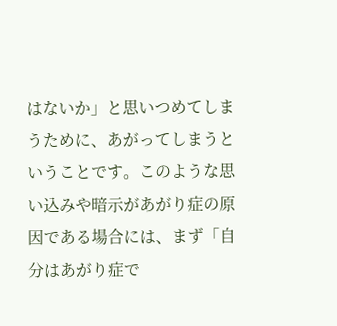はないか」と思いつめてしまうために、あがってしまうということです。このような思い込みや暗示があがり症の原因である場合には、まず「自分はあがり症で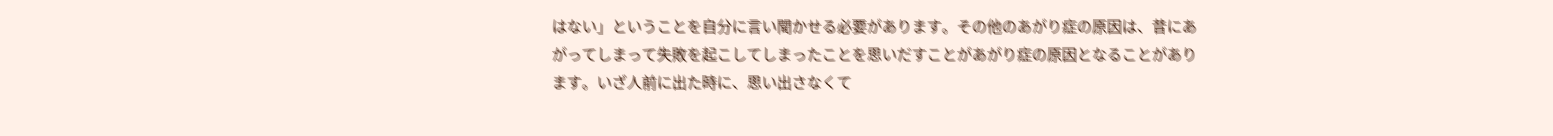はない」ということを自分に言い聞かせる必要があります。その他のあがり症の原因は、昔にあがってしまって失敗を起こしてしまったことを思いだすことがあがり症の原因となることがあります。いざ人前に出た時に、思い出さなくて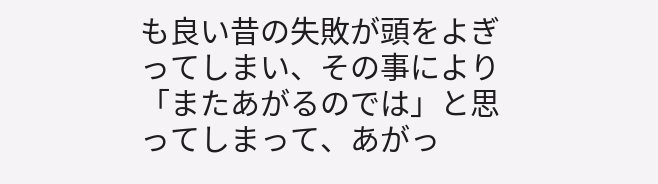も良い昔の失敗が頭をよぎってしまい、その事により「またあがるのでは」と思ってしまって、あがっ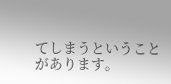てしまうということがあります。